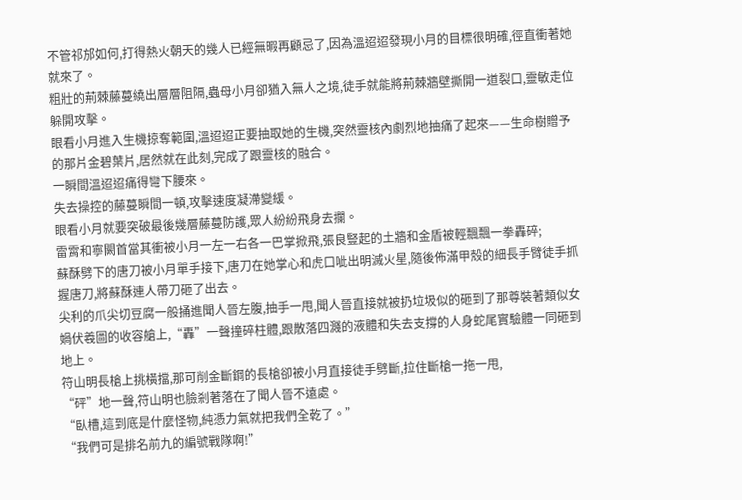不管祁邡如何,打得熱火朝天的幾人已經無暇再顧忌了,因為溫迢迢發現小月的目標很明確,徑直衝著她就來了。
粗壯的荊棘藤蔓繞出層層阻隔,蟲母小月卻猶入無人之境,徒手就能將荊棘牆壁撕開一道裂口,靈敏走位躲開攻擊。
眼看小月進入生機掠奪範圍,溫迢迢正要抽取她的生機,突然靈核內劇烈地抽痛了起來——生命樹贈予的那片金碧葉片,居然就在此刻,完成了跟靈核的融合。
一瞬間溫迢迢痛得彎下腰來。
失去操控的藤蔓瞬間一頓,攻擊速度凝滯變緩。
眼看小月就要突破最後幾層藤蔓防護,眾人紛紛飛身去攔。
雷霄和寧闕首當其衝被小月一左一右各一巴掌掀飛,張良豎起的土牆和金盾被輕飄飄一拳轟碎;
蘇酥劈下的唐刀被小月單手接下,唐刀在她掌心和虎口呲出明滅火星,隨後佈滿甲殼的細長手臂徒手抓握唐刀,將蘇酥連人帶刀砸了出去。
尖利的爪尖切豆腐一般捅進聞人晉左腹,抽手一甩,聞人晉直接就被扔垃圾似的砸到了那尊裝著類似女媧伏羲圖的收容艙上,“轟”一聲撞碎柱體,跟散落四濺的液體和失去支撐的人身蛇尾實驗體一同砸到地上。
符山明長槍上挑橫擋,那可削金斷鋼的長槍卻被小月直接徒手劈斷,拉住斷槍一拖一甩,
“砰”地一聲,符山明也臉剎著落在了聞人晉不遠處。
“臥槽,這到底是什麼怪物,純憑力氣就把我們全乾了。”
“我們可是排名前九的編號戰隊啊!”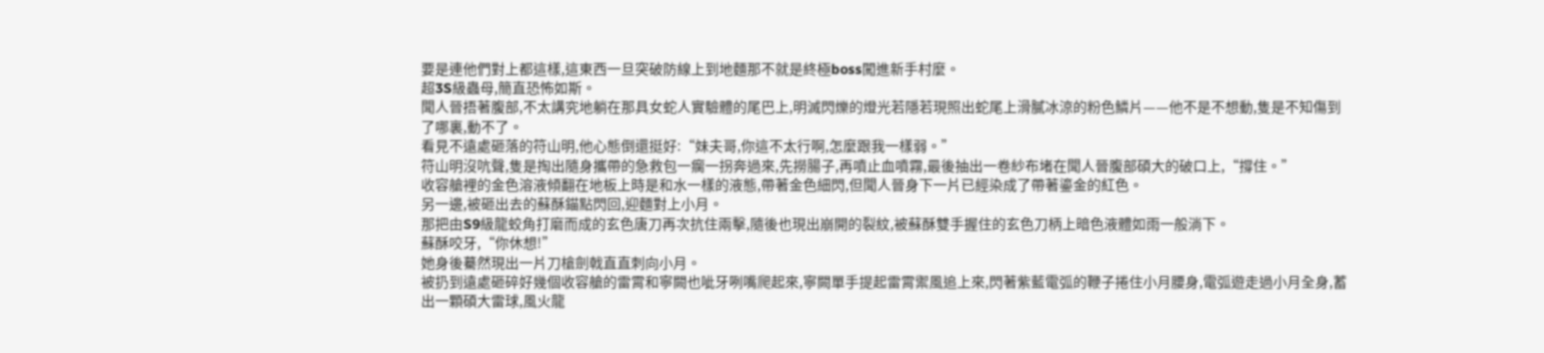要是連他們對上都這樣,這東西一旦突破防線上到地麵那不就是終極boss闖進新手村麼。
超3S級蟲母,簡直恐怖如斯。
聞人晉捂著腹部,不太講究地躺在那具女蛇人實驗體的尾巴上,明滅閃爍的燈光若隱若現照出蛇尾上滑膩冰涼的粉色鱗片——他不是不想動,隻是不知傷到了哪裏,動不了。
看見不遠處砸落的符山明,他心態倒還挺好:“妹夫哥,你這不太行啊,怎麼跟我一樣弱。”
符山明沒吭聲,隻是掏出隨身攜帶的急救包一瘸一拐奔過來,先撈腸子,再噴止血噴霧,最後抽出一卷紗布堵在聞人晉腹部碩大的破口上,“撐住。”
收容艙裡的金色溶液傾翻在地板上時是和水一樣的液態,帶著金色細閃,但聞人晉身下一片已經染成了帶著鎏金的紅色。
另一邊,被砸出去的蘇酥錨點閃回,迎麵對上小月。
那把由S9級龍蛟角打磨而成的玄色唐刀再次抗住兩擊,隨後也現出崩開的裂紋,被蘇酥雙手握住的玄色刀柄上暗色液體如雨一般淌下。
蘇酥咬牙,“你休想!”
她身後驀然現出一片刀槍劍戟直直刺向小月。
被扔到遠處砸碎好幾個收容艙的雷霄和寧闕也呲牙咧嘴爬起來,寧闕單手提起雷霄禦風追上來,閃著紫藍電弧的鞭子捲住小月腰身,電弧遊走過小月全身,蓄出一顆碩大雷球,風火龍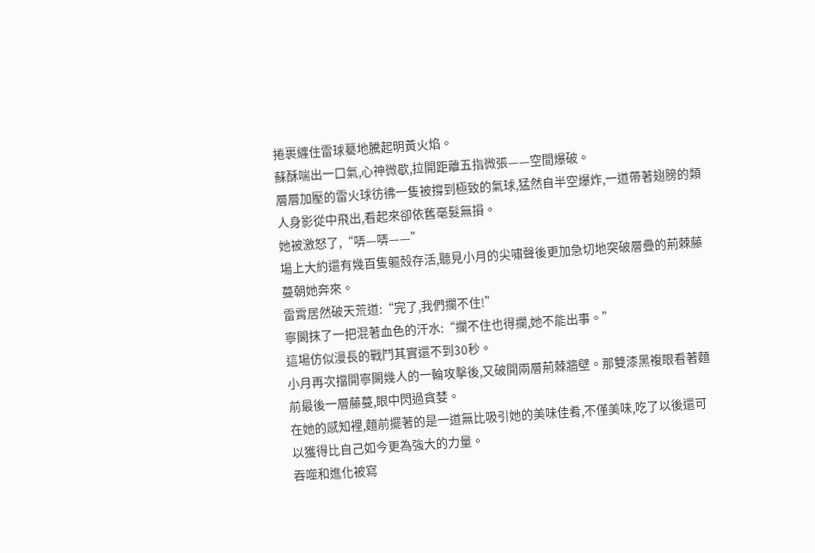捲裹纏住雷球驀地騰起明黃火焰。
蘇酥喘出一口氣,心神微歇,拉開距離五指微張——空間爆破。
層層加壓的雷火球彷彿一隻被撐到極致的氣球,猛然自半空爆炸,一道帶著翅膀的類人身影從中飛出,看起來卻依舊毫髮無損。
她被激怒了,“哢—哢——”
場上大約還有幾百隻軀殼存活,聽見小月的尖嘯聲後更加急切地突破層疊的荊棘藤蔓朝她奔來。
雷霄居然破天荒道:“完了,我們攔不住!”
寧闕抹了一把混著血色的汗水:“攔不住也得攔,她不能出事。”
這場仿似漫長的戰鬥其實還不到30秒。
小月再次擋開寧闕幾人的一輪攻擊後,又破開兩層荊棘牆壁。那雙漆黑複眼看著麵前最後一層藤蔓,眼中閃過貪婪。
在她的感知裡,麵前擺著的是一道無比吸引她的美味佳肴,不僅美味,吃了以後還可以獲得比自己如今更為強大的力量。
吞噬和進化被寫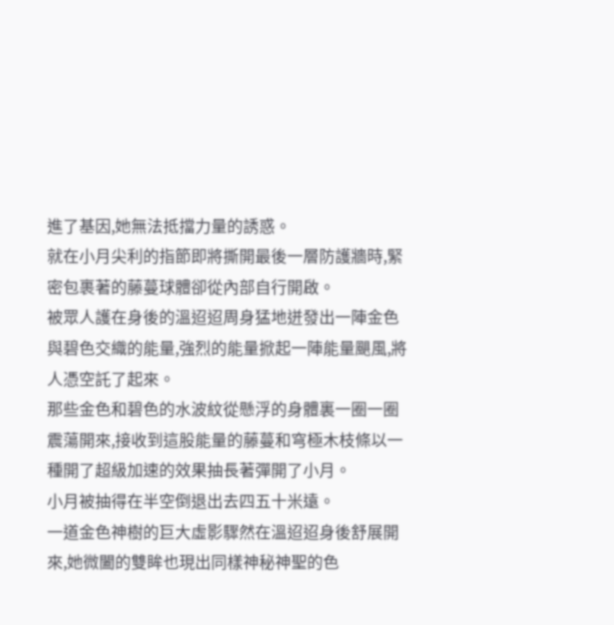進了基因,她無法抵擋力量的誘惑。
就在小月尖利的指節即將撕開最後一層防護牆時,緊密包裹著的藤蔓球體卻從內部自行開啟。
被眾人護在身後的溫迢迢周身猛地迸發出一陣金色與碧色交織的能量,強烈的能量掀起一陣能量颶風,將人憑空託了起來。
那些金色和碧色的水波紋從懸浮的身體裏一圈一圈震蕩開來,接收到這股能量的藤蔓和穹極木枝條以一種開了超級加速的效果抽長著彈開了小月。
小月被抽得在半空倒退出去四五十米遠。
一道金色神樹的巨大虛影驟然在溫迢迢身後舒展開來,她微闔的雙眸也現出同樣神秘神聖的色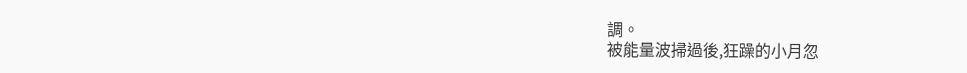調。
被能量波掃過後,狂躁的小月忽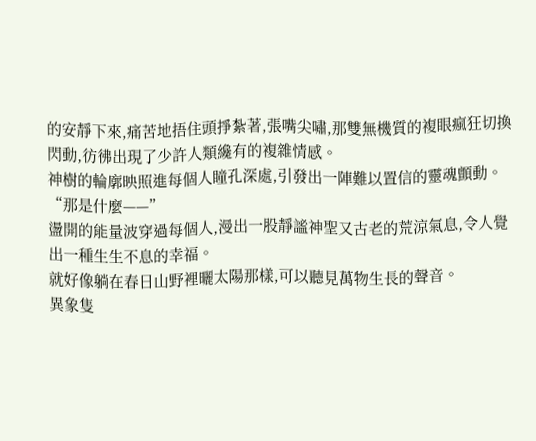的安靜下來,痛苦地捂住頭掙紮著,張嘴尖嘯,那雙無機質的複眼瘋狂切換閃動,彷彿出現了少許人類纔有的複雜情感。
神樹的輪廓映照進每個人瞳孔深處,引發出一陣難以置信的靈魂顫動。
“那是什麼——”
盪開的能量波穿過每個人,漫出一股靜謐神聖又古老的荒涼氣息,令人覺出一種生生不息的幸福。
就好像躺在春日山野裡曬太陽那樣,可以聽見萬物生長的聲音。
異象隻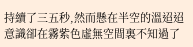持續了三五秒,然而懸在半空的溫迢迢意識卻在霧紫色虛無空間裏不知過了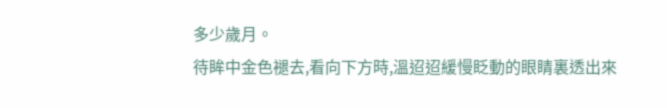多少歲月。
待眸中金色褪去,看向下方時,溫迢迢緩慢眨動的眼睛裏透出來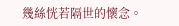幾絲恍若隔世的懷念。